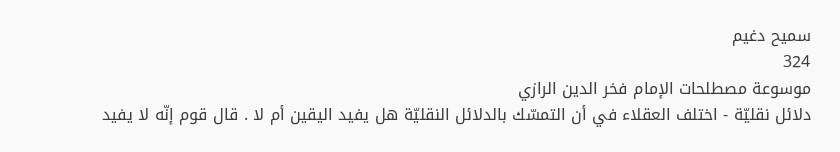سميح دغيم
324
موسوعة مصطلحات الإمام فخر الدين الرازي
دلائل نقليّة - اختلف العقلاء في أن التمسّك بالدلائل النقليّة هل يفيد اليقين أم لا . قال قوم إنّه لا يفيد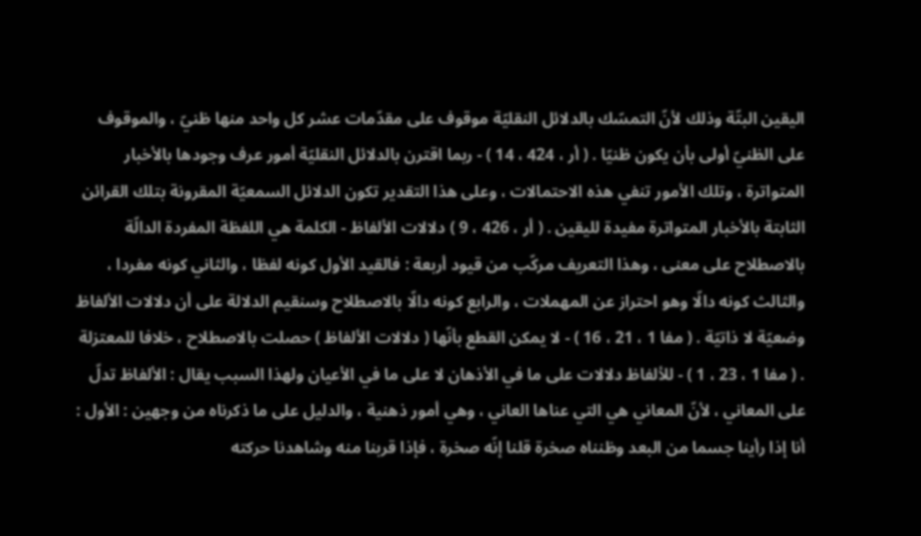اليقين البتّة وذلك لأنّ التمسّك بالدلائل النقليّة موقوف على مقدّمات عشر كل واحد منها ظنيّ ، والموقوف على الظنيّ أولى بأن يكون ظنيّا . ( أر ، 424 ، 14 ) - ربما اقترن بالدلائل النقليّة أمور عرف وجودها بالأخبار المتواترة ، وتلك الأمور تنفي هذه الاحتمالات ، وعلى هذا التقدير تكون الدلائل السمعيّة المقرونة بتلك القرائن الثابتة بالأخبار المتواترة مفيدة لليقين . ( أر ، 426 ، 9 ) دلالات الألفاظ - الكلمة هي اللفظة المفردة الدالّة بالاصطلاح على معنى ، وهذا التعريف مركّب من قيود أربعة : فالقيد الأول كونه لفظا ، والثاني كونه مفردا ، والثالث كونه دالّا وهو احتراز عن المهملات ، والرابع كونه دالّا بالاصطلاح وسنقيم الدلالة على أن دلالات الألفاظ وضعيّة لا ذاتيّة . ( مفا 1 ، 21 ، 16 ) - لا يمكن القطع بأنّها ( دلالات الألفاظ ) حصلت بالاصطلاح ، خلافا للمعتزلة . ( مفا 1 ، 23 ، 1 ) - للألفاظ دلالات على ما في الأذهان لا على ما في الأعيان ولهذا السبب يقال : الألفاظ تدلّ على المعاني ، لأنّ المعاني هي التي عناها العاني ، وهي أمور ذهنية ، والدليل على ما ذكرناه من وجهين : الأول : أنا إذا رأينا جسما من البعد وظنناه صخرة قلنا إنّه صخرة ، فإذا قربنا منه وشاهدنا حركته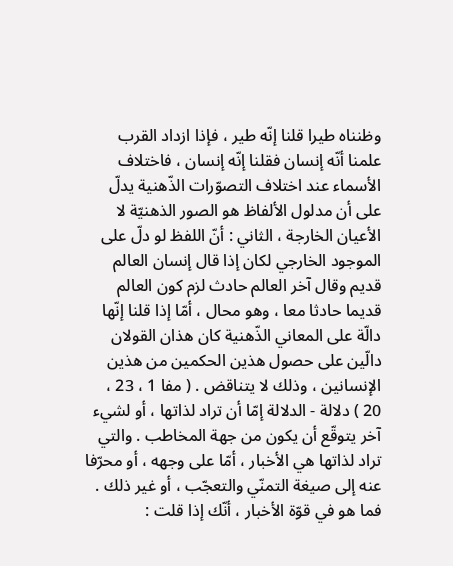وظنناه طيرا قلنا إنّه طير ، فإذا ازداد القرب علمنا أنّه إنسان فقلنا إنّه إنسان ، فاختلاف الأسماء عند اختلاف التصوّرات الذّهنية يدلّ على أن مدلول الألفاظ هو الصور الذهنيّة لا الأعيان الخارجة ، الثاني : أنّ اللفظ لو دلّ على الموجود الخارجي لكان إذا قال إنسان العالم قديم وقال آخر العالم حادث لزم كون العالم قديما حادثا معا ، وهو محال ، أمّا إذا قلنا إنّها دالّة على المعاني الذّهنية كان هذان القولان دالّين على حصول هذين الحكمين من هذين الإنسانين ، وذلك لا يتناقض . ( مفا 1 ، 23 ، 20 ) دلالة - الدلالة إمّا أن تراد لذاتها ، أو لشيء آخر يتوقّع أن يكون من جهة المخاطب . والتي تراد لذاتها هي الأخبار ، أمّا على وجهه ، أو محرّفا عنه إلى صيغة التمنّي والتعجّب ، أو غير ذلك . فما هو في قوّة الأخبار ، أنّك إذا قلت :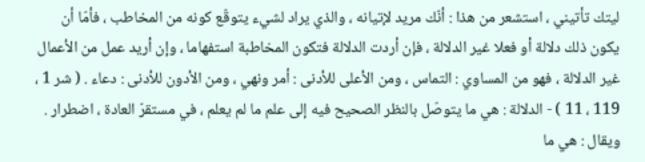ليتك تأتيني ، استشعر من هذا : أنّك مريد لإتيانه ، والذي يراد لشيء يتوقّع كونه من المخاطب ، فأمّا أن يكون ذلك دلالة أو فعلا غير الدلالة ، فإن أردت الدلالة فتكون المخاطبة استفهاما ، وإن أريد عمل من الأعمال غير الدلالة ، فهو من المساوي : التماس ، ومن الأعلى للأدنى : أمر ونهي ، ومن الأدون للأدنى : دعاء . ( شر 1 ، 119 ، 11 ) - الدلالة : هي ما يتوصّل بالنظر الصحيح فيه إلى علم ما لم يعلم ، في مستقرّ العادة ، اضطرار . ويقال : هي ما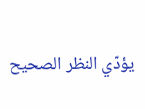يؤدّي النظر الصحيح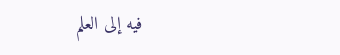فيه إلى العلم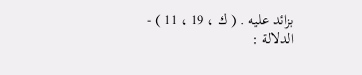بزائد عليه . ( ك ، 19 ، 11 ) - الدلالة :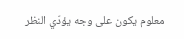معلوم يكون على وجه يؤدّي النظر